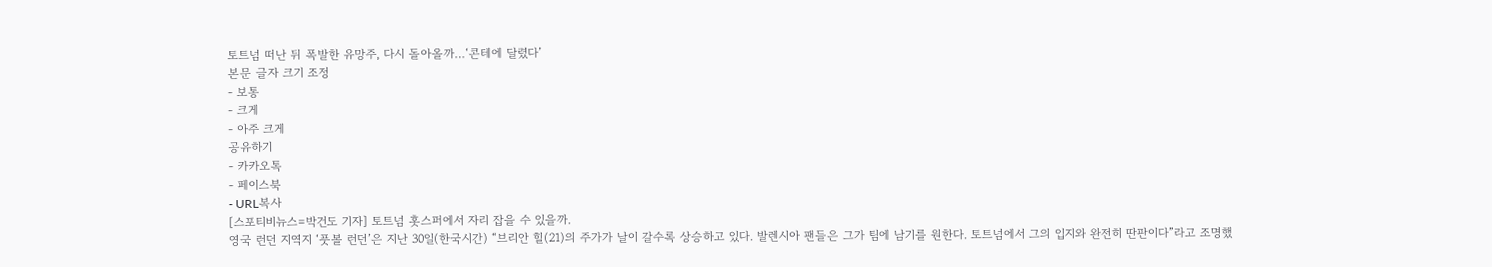토트넘 떠난 뒤 폭발한 유망주, 다시 돌아올까…‘콘테에 달렸다’
본문 글자 크기 조정
- 보통
- 크게
- 아주 크게
공유하기
- 카카오톡
- 페이스북
- URL복사
[스포티비뉴스=박건도 기자] 토트넘 홋스퍼에서 자리 잡을 수 있을까.
영국 런던 지역지 ‘풋볼 런던’은 지난 30일(한국시간) “브리안 힐(21)의 주가가 날이 갈수록 상승하고 있다. 발렌시아 팬들은 그가 팀에 남기를 원한다. 토트넘에서 그의 입지와 완전히 딴판이다”라고 조명했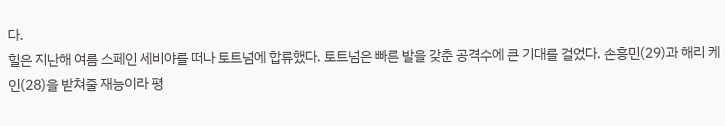다.
힐은 지난해 여름 스페인 세비야를 떠나 토트넘에 합류했다. 토트넘은 빠른 발을 갖춘 공격수에 큰 기대를 걸었다. 손흥민(29)과 해리 케인(28)을 받쳐줄 재능이라 평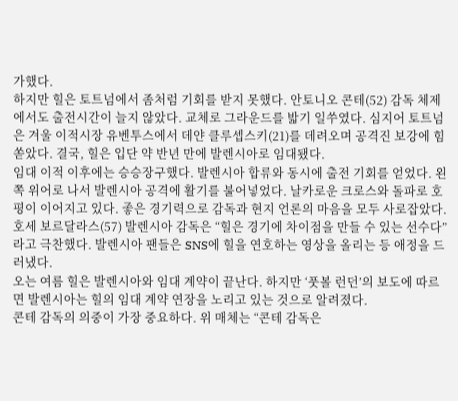가했다.
하지만 힐은 토트넘에서 좀처럼 기회를 받지 못했다. 안토니오 콘테(52) 감독 체제에서도 출전시간이 늘지 않았다. 교체로 그라운드를 밟기 일쑤였다. 심지어 토트넘은 겨울 이적시장 유벤투스에서 데얀 클루셉스키(21)를 데려오며 공격진 보강에 힘 쏟았다. 결국, 힐은 입단 약 반년 만에 발렌시아로 임대됐다.
임대 이적 이후에는 승승장구했다. 발렌시아 합류와 동시에 출전 기회를 얻었다. 왼쪽 위어로 나서 발렌시아 공격에 활기를 불어넣었다. 날카로운 크로스와 돌파로 호평이 이어지고 있다. 좋은 경기력으로 감독과 현지 언론의 마음을 모두 사로잡았다.
호세 보르달라스(57) 발렌시아 감독은 “힐은 경기에 차이점을 만들 수 있는 선수다”라고 극찬했다. 발렌시아 팬들은 SNS에 힐을 연호하는 영상을 올리는 등 애정을 드러냈다.
오는 여름 힐은 발렌시아와 임대 계약이 끝난다. 하지만 ‘풋볼 런던’의 보도에 따르면 발렌시아는 힐의 임대 계약 연장을 노리고 있는 것으로 알려졌다.
콘테 감독의 의중이 가장 중요하다. 위 매체는 “콘테 감독은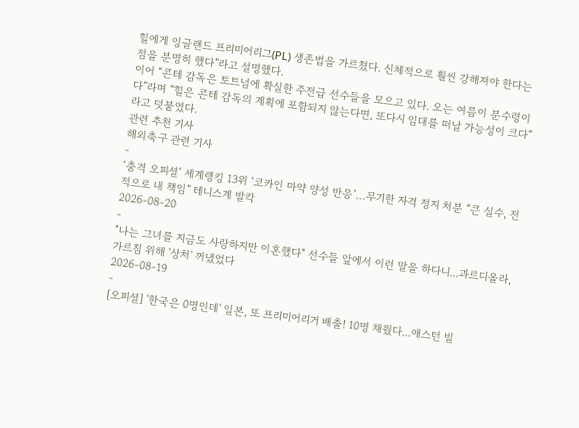힐에게 잉글랜드 프리미어리그(PL) 생존법을 가르쳤다. 신체적으로 훨씬 강해져야 한다는 점을 분명히 했다”라고 설명했다.
이어 “콘테 감독은 토트넘에 확실한 주전급 선수들을 모으고 있다. 오는 여름이 분수령이다”라며 “힐은 콘테 감독의 계획에 포함되지 않는다면, 또다시 임대를 떠날 가능성이 크다”라고 덧붙였다.
관련 추천 기사
해외축구 관련 기사
-
‘충격 오피셜’ 세계랭킹 13위 ‘코카인 마약 양성 반응’…무기한 자격 정지 처분 “큰 실수, 전적으로 내 책임” 테니스계 발칵
2026-08-20
-
"나는 그녀를 지금도 사랑하지만 이혼했다" 선수들 앞에서 이런 말을 하다니...과르디올라, 가르침 위해 '상처' 꺼냈었다
2026-08-19
-
[오피셜] '한국은 0명인데' 일본, 또 프리미어리거 배출! 10명 채웠다...애스턴 빌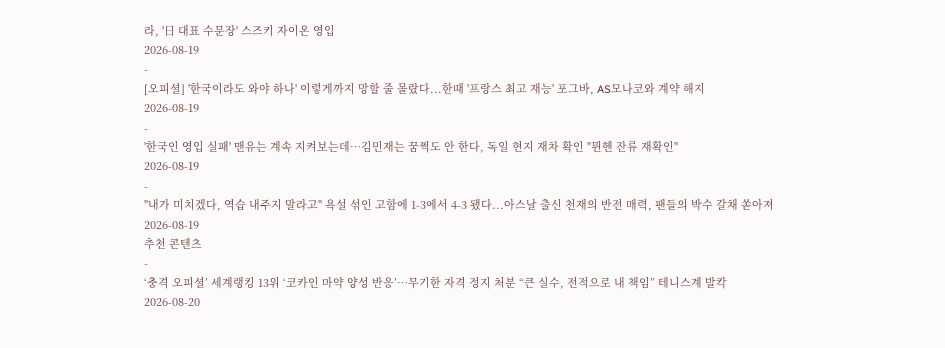라, '日 대표 수문장' 스즈키 자이온 영입
2026-08-19
-
[오피셜] '한국이라도 와야 하나' 이렇게까지 망할 줄 몰랐다...한때 '프랑스 최고 재능' 포그바, AS모나코와 계약 해지
2026-08-19
-
'한국인 영입 실패' 맨유는 계속 지켜보는데…김민재는 꿈쩍도 안 한다, 독일 현지 재차 확인 "뮌헨 잔류 재확인"
2026-08-19
-
"내가 미치겠다, 역습 내주지 말라고" 욕설 섞인 고함에 1-3에서 4-3 됐다...아스날 출신 천재의 반전 매력, 팬들의 박수 갈채 쏟아져
2026-08-19
추천 콘텐츠
-
‘충격 오피셜’ 세계랭킹 13위 ‘코카인 마약 양성 반응’…무기한 자격 정지 처분 “큰 실수, 전적으로 내 책임” 테니스계 발칵
2026-08-20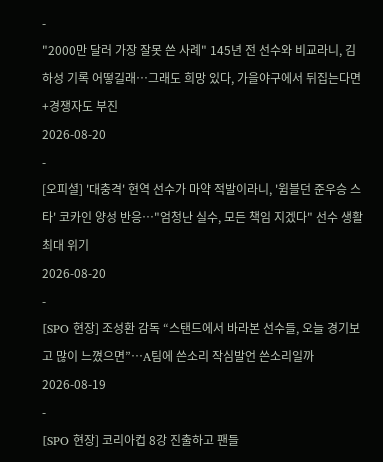-
"2000만 달러 가장 잘못 쓴 사례" 145년 전 선수와 비교라니, 김하성 기록 어떻길래…그래도 희망 있다, 가을야구에서 뒤집는다면+경쟁자도 부진
2026-08-20
-
[오피셜] '대충격' 현역 선수가 마약 적발이라니, '윔블던 준우승 스타' 코카인 양성 반응…"엄청난 실수, 모든 책임 지겠다" 선수 생활 최대 위기
2026-08-20
-
[SPO 현장] 조성환 감독 “스탠드에서 바라본 선수들, 오늘 경기보고 많이 느꼈으면”…A팀에 쓴소리 작심발언 쓴소리일까
2026-08-19
-
[SPO 현장] 코리아컵 8강 진출하고 팬들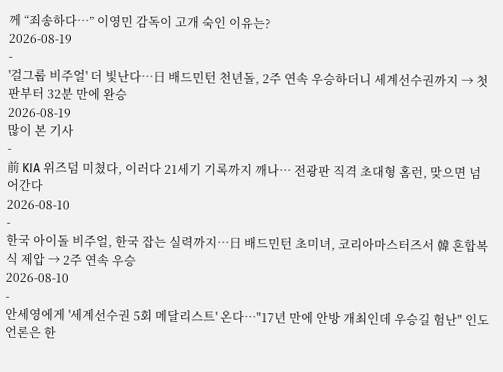께 “죄송하다…” 이영민 감독이 고개 숙인 이유는?
2026-08-19
-
'걸그룹 비주얼' 더 빛난다…日 배드민턴 천년돌, 2주 연속 우승하더니 세계선수권까지 → 첫판부터 32분 만에 완승
2026-08-19
많이 본 기사
-
前 KIA 위즈덤 미쳤다, 이러다 21세기 기록까지 깨나… 전광판 직격 초대형 홈런, 맞으면 넘어간다
2026-08-10
-
한국 아이돌 비주얼, 한국 잡는 실력까지…日 배드민턴 초미녀, 코리아마스터즈서 韓 혼합복식 제압 → 2주 연속 우승
2026-08-10
-
안세영에게 '세계선수권 5회 메달리스트' 온다…"17년 만에 안방 개최인데 우승길 험난" 인도 언론은 한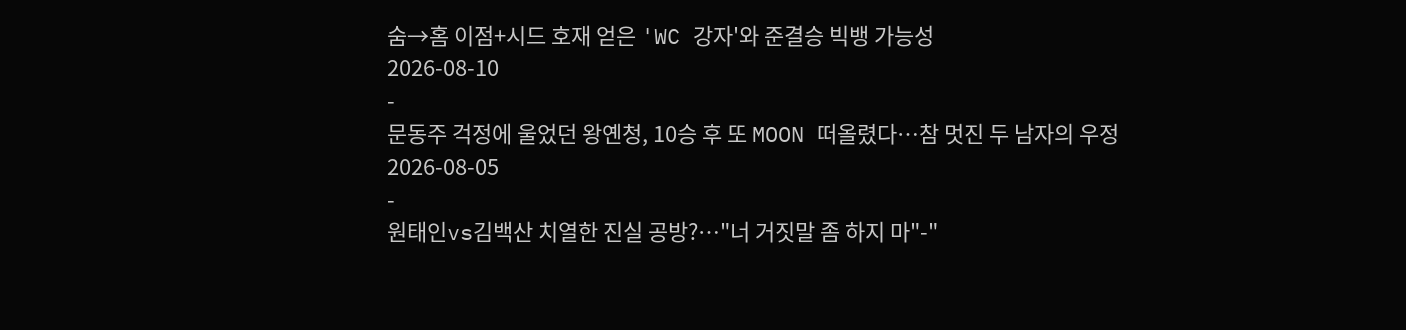숨→홈 이점+시드 호재 얻은 'WC 강자'와 준결승 빅뱅 가능성
2026-08-10
-
문동주 걱정에 울었던 왕옌청, 10승 후 또 MOON 떠올렸다…참 멋진 두 남자의 우정
2026-08-05
-
원태인vs김백산 치열한 진실 공방?…"너 거짓말 좀 하지 마"-"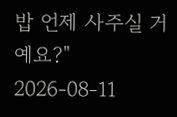밥 언제 사주실 거예요?"
2026-08-11